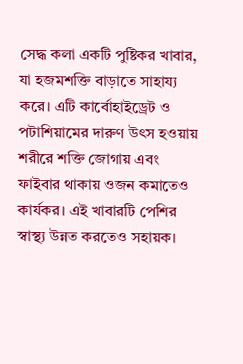সেদ্ধ কলা একটি পুষ্টিকর খাবার, যা হজমশক্তি বাড়াতে সাহায্য করে। এটি কার্বোহাইড্রেট ও পটাশিয়ামের দারুণ উৎস হওয়ায় শরীরে শক্তি জোগায় এবং ফাইবার থাকায় ওজন কমাতেও কার্যকর। এই খাবারটি পেশির স্বাস্থ্য উন্নত করতেও সহায়ক।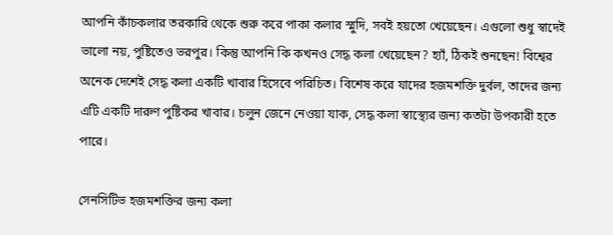আপনি কাঁচকলার তরকারি থেকে শুরু করে পাকা কলার স্মুদি, সবই হয়তো খেয়েছেন। এগুলো শুধু স্বাদেই ভালো নয়, পুষ্টিতেও ভরপুর। কিন্তু আপনি কি কখনও সেদ্ধ কলা খেয়েছেন? হ্যাঁ, ঠিকই শুনছেন! বিশ্বের অনেক দেশেই সেদ্ধ কলা একটি খাবার হিসেবে পরিচিত। বিশেষ করে যাদের হজমশক্তি দুর্বল, তাদের জন্য এটি একটি দারুণ পুষ্টিকর খাবার। চলুন জেনে নেওয়া যাক, সেদ্ধ কলা স্বাস্থ্যের জন্য কতটা উপকারী হতে পারে।

সেনসিটিভ হজমশক্তির জন্য কলা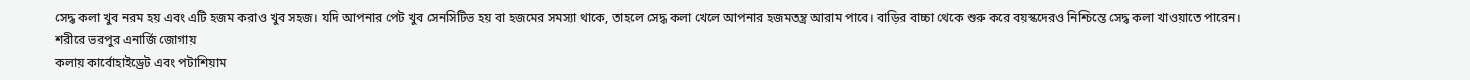সেদ্ধ কলা খুব নরম হয় এবং এটি হজম করাও খুব সহজ। যদি আপনার পেট খুব সেনসিটিভ হয় বা হজমের সমস্যা থাকে, তাহলে সেদ্ধ কলা খেলে আপনার হজমতন্ত্র আরাম পাবে। বাড়ির বাচ্চা থেকে শুরু করে বয়স্কদেরও নিশ্চিন্তে সেদ্ধ কলা খাওয়াতে পারেন।
শরীরে ভরপুর এনার্জি জোগায়
কলায় কার্বোহাইড্রেট এবং পটাশিয়াম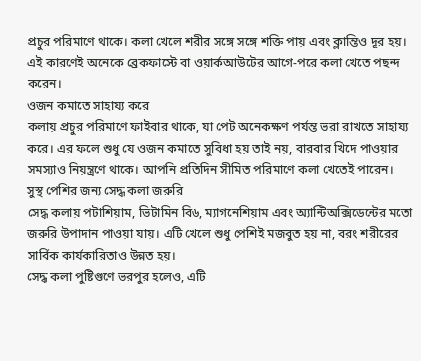প্রচুর পরিমাণে থাকে। কলা খেলে শরীর সঙ্গে সঙ্গে শক্তি পায় এবং ক্লান্তিও দূর হয়। এই কারণেই অনেকে ব্রেকফাস্টে বা ওয়ার্কআউটের আগে-পরে কলা খেতে পছন্দ করেন।
ওজন কমাতে সাহায্য করে
কলায় প্রচুর পরিমাণে ফাইবার থাকে, যা পেট অনেকক্ষণ পর্যন্ত ভরা রাখতে সাহায্য করে। এর ফলে শুধু যে ওজন কমাতে সুবিধা হয় তাই নয়, বারবার খিদে পাওয়ার সমস্যাও নিয়ন্ত্রণে থাকে। আপনি প্রতিদিন সীমিত পরিমাণে কলা খেতেই পারেন।
সুস্থ পেশির জন্য সেদ্ধ কলা জরুরি
সেদ্ধ কলায় পটাশিয়াম, ভিটামিন বি৬, ম্যাগনেশিয়াম এবং অ্যান্টিঅক্সিডেন্টের মতো জরুরি উপাদান পাওয়া যায়। এটি খেলে শুধু পেশিই মজবুত হয় না, বরং শরীরের সার্বিক কার্যকারিতাও উন্নত হয়।
সেদ্ধ কলা পুষ্টিগুণে ভরপুর হলেও, এটি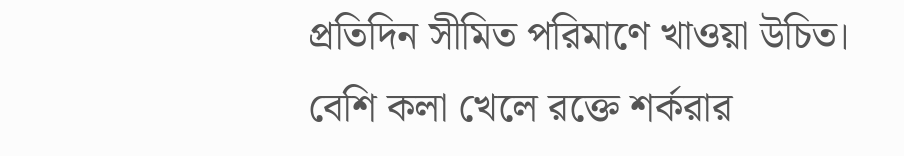প্রতিদিন সীমিত পরিমাণে খাওয়া উচিত। বেশি কলা খেলে রক্তে শর্করার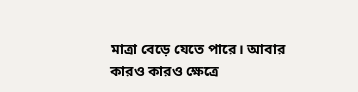মাত্রা বেড়ে যেতে পারে। আবার কারও কারও ক্ষেত্রে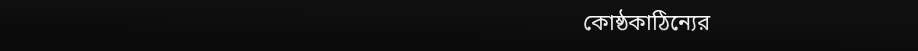কোষ্ঠকাঠিন্যের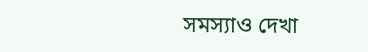সমস্যাও দেখা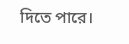দিতে পারে।